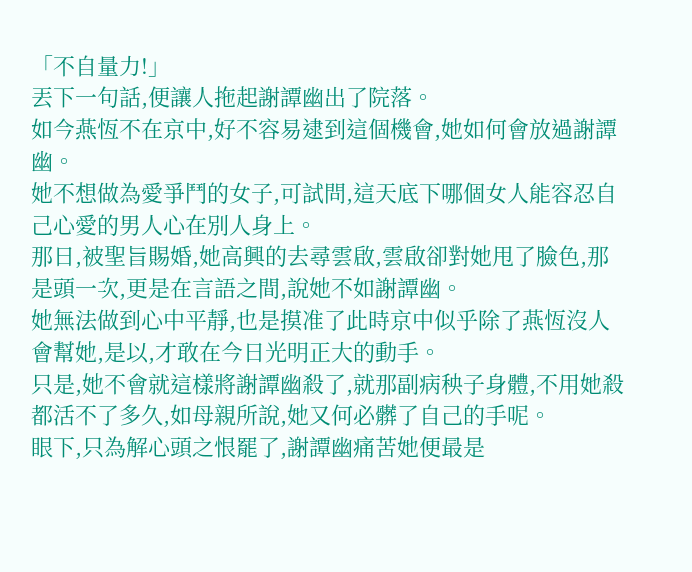「不自量力!」
丟下一句話,便讓人拖起謝譚幽出了院落。
如今燕恆不在京中,好不容易逮到這個機會,她如何會放過謝譚幽。
她不想做為愛爭鬥的女子,可試問,這天底下哪個女人能容忍自己心愛的男人心在別人身上。
那日,被聖旨賜婚,她高興的去尋雲啟,雲啟卻對她甩了臉色,那是頭一次,更是在言語之間,說她不如謝譚幽。
她無法做到心中平靜,也是摸准了此時京中似乎除了燕恆沒人會幫她,是以,才敢在今日光明正大的動手。
只是,她不會就這樣將謝譚幽殺了,就那副病秧子身體,不用她殺都活不了多久,如母親所說,她又何必髒了自己的手呢。
眼下,只為解心頭之恨罷了,謝譚幽痛苦她便最是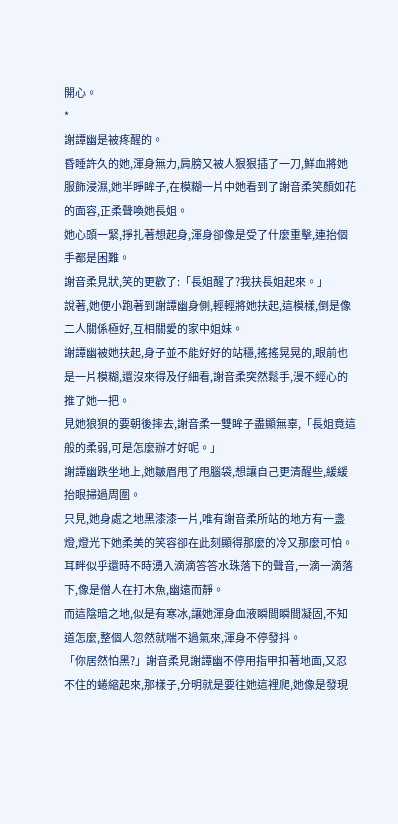開心。
*
謝譚幽是被疼醒的。
昏睡許久的她,渾身無力,肩膀又被人狠狠插了一刀,鮮血將她服飾浸濕,她半睜眸子,在模糊一片中她看到了謝音柔笑顏如花的面容,正柔聲喚她長姐。
她心頭一緊,掙扎著想起身,渾身卻像是受了什麼重擊,連抬個手都是困難。
謝音柔見狀,笑的更歡了:「長姐醒了?我扶長姐起來。」
說著,她便小跑著到謝譚幽身側,輕輕將她扶起,這模樣,倒是像二人關係極好,互相關愛的家中姐妹。
謝譚幽被她扶起,身子並不能好好的站穩,搖搖晃晃的,眼前也是一片模糊,還沒來得及仔細看,謝音柔突然鬆手,漫不經心的推了她一把。
見她狼狽的要朝後摔去,謝音柔一雙眸子盡顯無辜,「長姐竟這般的柔弱,可是怎麼辦才好呢。」
謝譚幽跌坐地上,她皺眉甩了甩腦袋,想讓自己更清醒些,緩緩抬眼掃過周圍。
只見,她身處之地黑漆漆一片,唯有謝音柔所站的地方有一盞燈,燈光下她柔美的笑容卻在此刻顯得那麼的冷又那麼可怕。
耳畔似乎還時不時湧入滴滴答答水珠落下的聲音,一滴一滴落下,像是僧人在打木魚,幽遠而靜。
而這陰暗之地,似是有寒冰,讓她渾身血液瞬間瞬間凝固,不知道怎麼,整個人忽然就喘不過氣來,渾身不停發抖。
「你居然怕黑?」謝音柔見謝譚幽不停用指甲扣著地面,又忍不住的蜷縮起來,那樣子,分明就是要往她這裡爬,她像是發現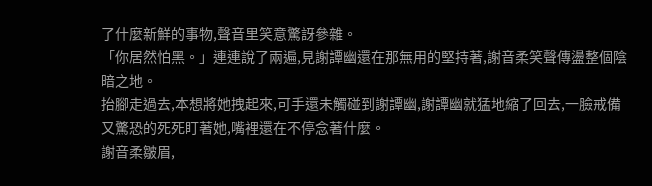了什麼新鮮的事物,聲音里笑意驚訝參雜。
「你居然怕黑。」連連說了兩遍,見謝譚幽還在那無用的堅持著,謝音柔笑聲傳盪整個陰暗之地。
抬腳走過去,本想將她拽起來,可手還未觸碰到謝譚幽,謝譚幽就猛地縮了回去,一臉戒備又驚恐的死死盯著她,嘴裡還在不停念著什麼。
謝音柔皺眉,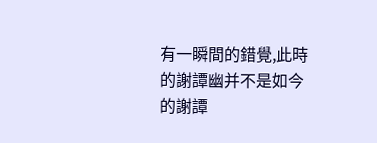有一瞬間的錯覺,此時的謝譚幽并不是如今的謝譚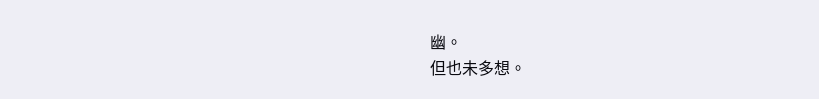幽。
但也未多想。